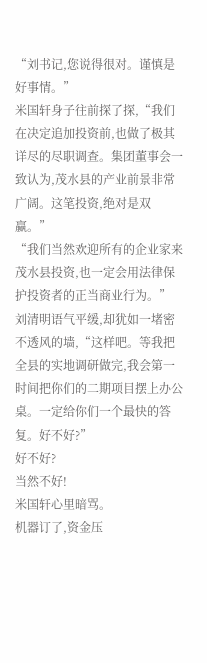“刘书记,您说得很对。谨慎是好事情。”
米国轩身子往前探了探,“我们在决定追加投资前,也做了极其详尽的尽职调查。集团董事会一致认为,茂水县的产业前景非常广阔。这笔投资,绝对是双赢。”
“我们当然欢迎所有的企业家来茂水县投资,也一定会用法律保护投资者的正当商业行为。”
刘清明语气平缓,却犹如一堵密不透风的墙,“这样吧。等我把全县的实地调研做完,我会第一时间把你们的二期项目摆上办公桌。一定给你们一个最快的答复。好不好?”
好不好?
当然不好!
米国轩心里暗骂。
机器订了,资金压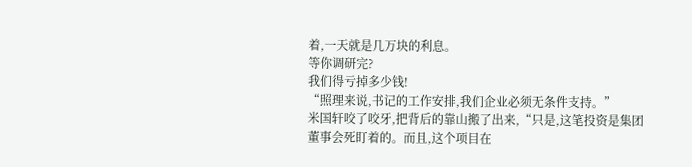着,一天就是几万块的利息。
等你调研完?
我们得亏掉多少钱!
“照理来说,书记的工作安排,我们企业必须无条件支持。”
米国轩咬了咬牙,把背后的靠山搬了出来,“只是,这笔投资是集团董事会死盯着的。而且,这个项目在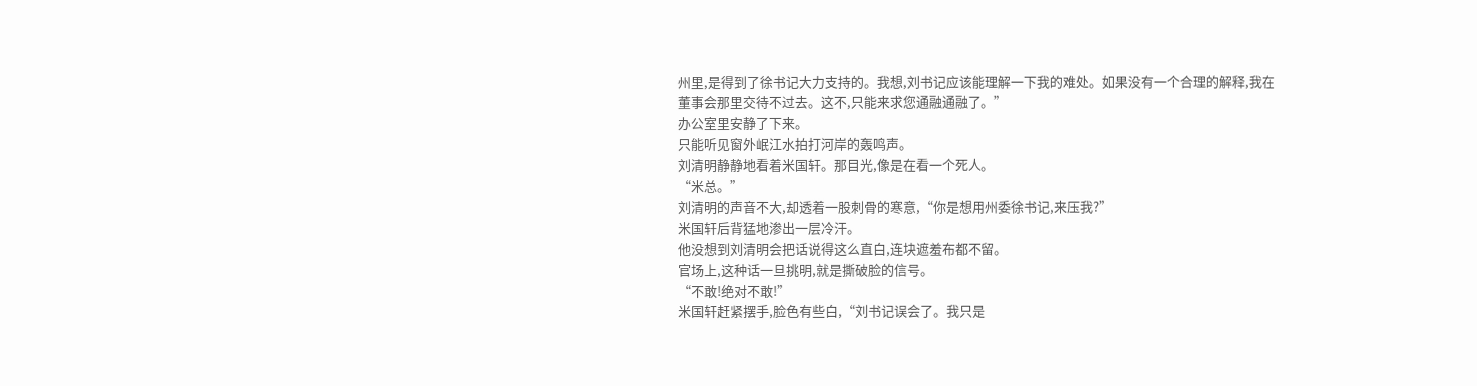州里,是得到了徐书记大力支持的。我想,刘书记应该能理解一下我的难处。如果没有一个合理的解释,我在董事会那里交待不过去。这不,只能来求您通融通融了。”
办公室里安静了下来。
只能听见窗外岷江水拍打河岸的轰鸣声。
刘清明静静地看着米国轩。那目光,像是在看一个死人。
“米总。”
刘清明的声音不大,却透着一股刺骨的寒意,“你是想用州委徐书记,来压我?”
米国轩后背猛地渗出一层冷汗。
他没想到刘清明会把话说得这么直白,连块遮羞布都不留。
官场上,这种话一旦挑明,就是撕破脸的信号。
“不敢!绝对不敢!”
米国轩赶紧摆手,脸色有些白,“刘书记误会了。我只是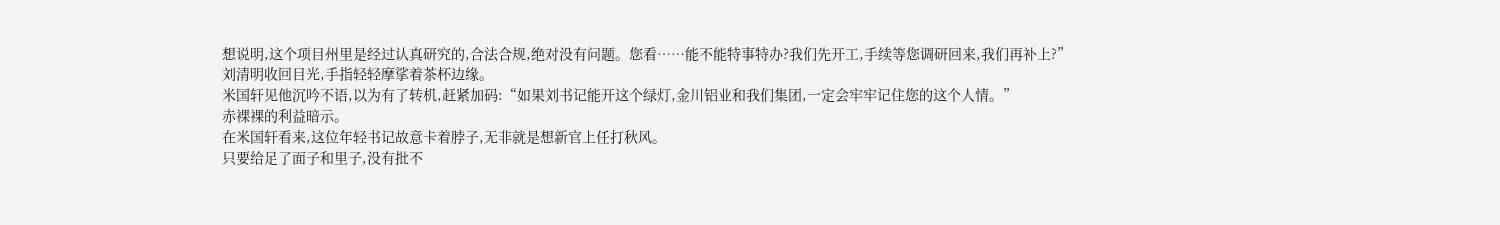想说明,这个项目州里是经过认真研究的,合法合规,绝对没有问题。您看……能不能特事特办?我们先开工,手续等您调研回来,我们再补上?”
刘清明收回目光,手指轻轻摩挲着茶杯边缘。
米国轩见他沉吟不语,以为有了转机,赶紧加码:“如果刘书记能开这个绿灯,金川铝业和我们集团,一定会牢牢记住您的这个人情。”
赤裸裸的利益暗示。
在米国轩看来,这位年轻书记故意卡着脖子,无非就是想新官上任打秋风。
只要给足了面子和里子,没有批不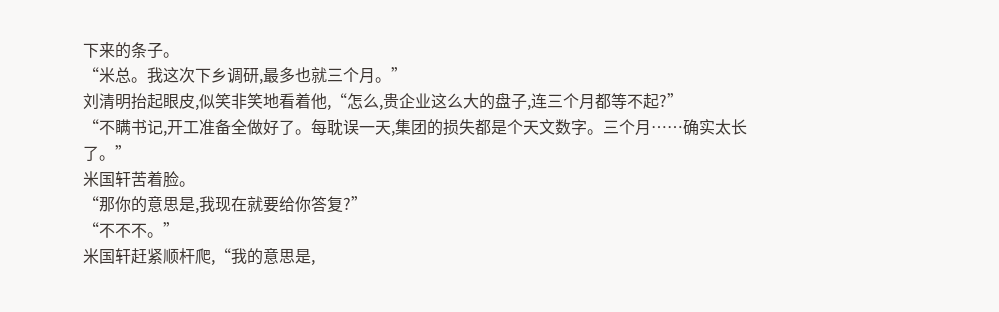下来的条子。
“米总。我这次下乡调研,最多也就三个月。”
刘清明抬起眼皮,似笑非笑地看着他,“怎么,贵企业这么大的盘子,连三个月都等不起?”
“不瞒书记,开工准备全做好了。每耽误一天,集团的损失都是个天文数字。三个月……确实太长了。”
米国轩苦着脸。
“那你的意思是,我现在就要给你答复?”
“不不不。”
米国轩赶紧顺杆爬,“我的意思是,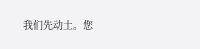我们先动土。您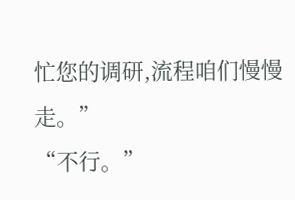忙您的调研,流程咱们慢慢走。”
“不行。”